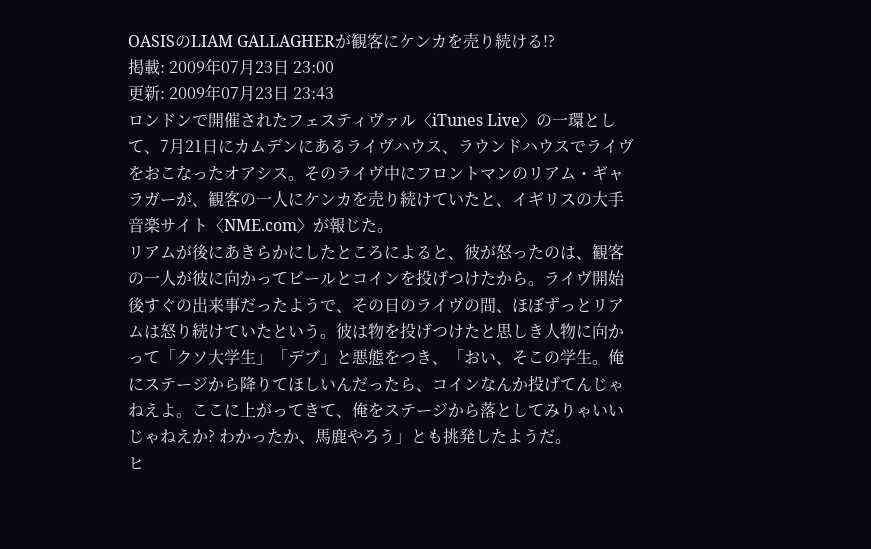OASISのLIAM GALLAGHERが観客にケンカを売り続ける!?
掲載: 2009年07月23日 23:00
更新: 2009年07月23日 23:43
ロンドンで開催されたフェスティヴァル〈iTunes Live〉の一環として、7月21日にカムデンにあるライヴハウス、ラウンドハウスでライヴをおこなったオアシス。そのライヴ中にフロントマンのリアム・ギャラガーが、観客の一人にケンカを売り続けていたと、イギリスの大手音楽サイト〈NME.com〉が報じた。
リアムが後にあきらかにしたところによると、彼が怒ったのは、観客の一人が彼に向かってビールとコインを投げつけたから。ライヴ開始後すぐの出来事だったようで、その日のライヴの間、ほぼずっとリアムは怒り続けていたという。彼は物を投げつけたと思しき人物に向かって「クソ大学生」「デブ」と悪態をつき、「おい、そこの学生。俺にステージから降りてほしいんだったら、コインなんか投げてんじゃねえよ。ここに上がってきて、俺をステージから落としてみりゃいいじゃねえか? わかったか、馬鹿やろう」とも挑発したようだ。
ヒ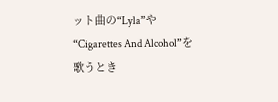ット曲の“Lyla”や“Cigarettes And Alcohol”を歌うとき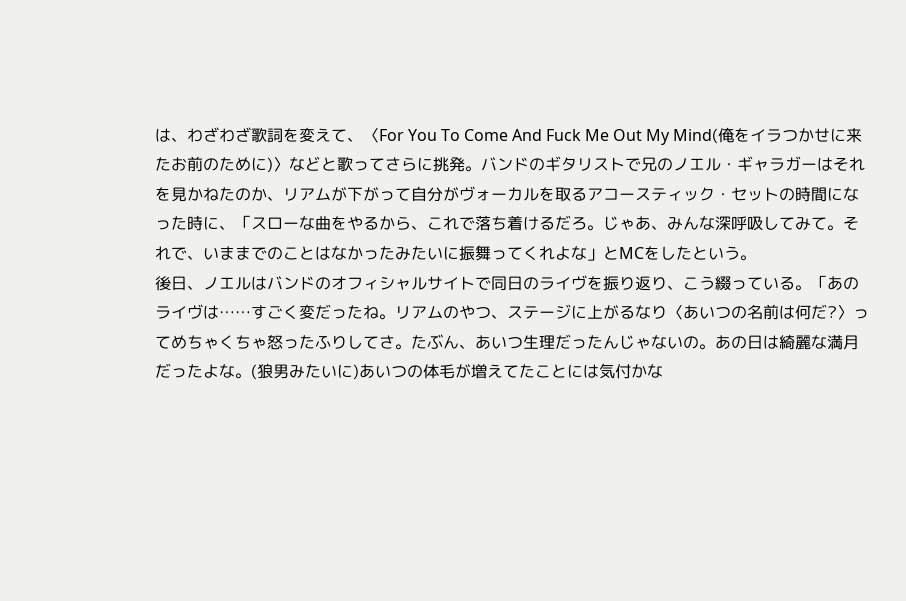は、わざわざ歌詞を変えて、〈For You To Come And Fuck Me Out My Mind(俺をイラつかせに来たお前のために)〉などと歌ってさらに挑発。バンドのギタリストで兄のノエル・ギャラガーはそれを見かねたのか、リアムが下がって自分がヴォーカルを取るアコースティック・セットの時間になった時に、「スローな曲をやるから、これで落ち着けるだろ。じゃあ、みんな深呼吸してみて。それで、いままでのことはなかったみたいに振舞ってくれよな」とMCをしたという。
後日、ノエルはバンドのオフィシャルサイトで同日のライヴを振り返り、こう綴っている。「あのライヴは……すごく変だったね。リアムのやつ、ステージに上がるなり〈あいつの名前は何だ?〉ってめちゃくちゃ怒ったふりしてさ。たぶん、あいつ生理だったんじゃないの。あの日は綺麗な満月だったよな。(狼男みたいに)あいつの体毛が増えてたことには気付かな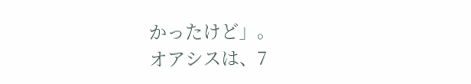かったけど」。
オアシスは、7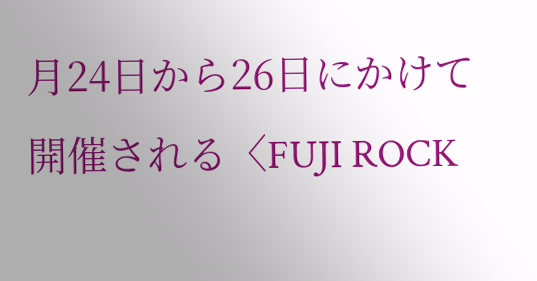月24日から26日にかけて開催される〈FUJI ROCK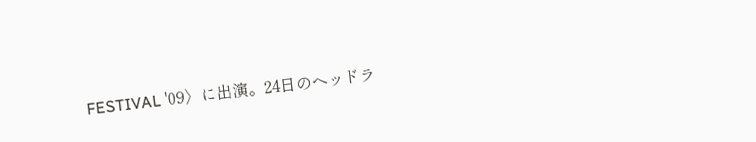FESTIVAL '09〉に出演。24日のヘッドラ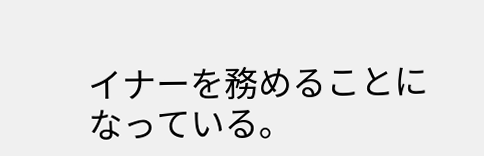イナーを務めることになっている。